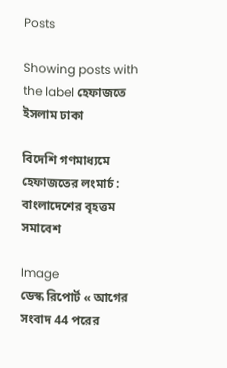Posts

Showing posts with the label হেফাজতে ইসলাম ঢাকা

বিদেশি গণমাধ্যমে হেফাজতের লংমার্চ : বাংলাদেশের বৃহত্তম সমাবেশ

Image
ডেস্ক রিপোর্ট « আগের সংবাদ 44 পরের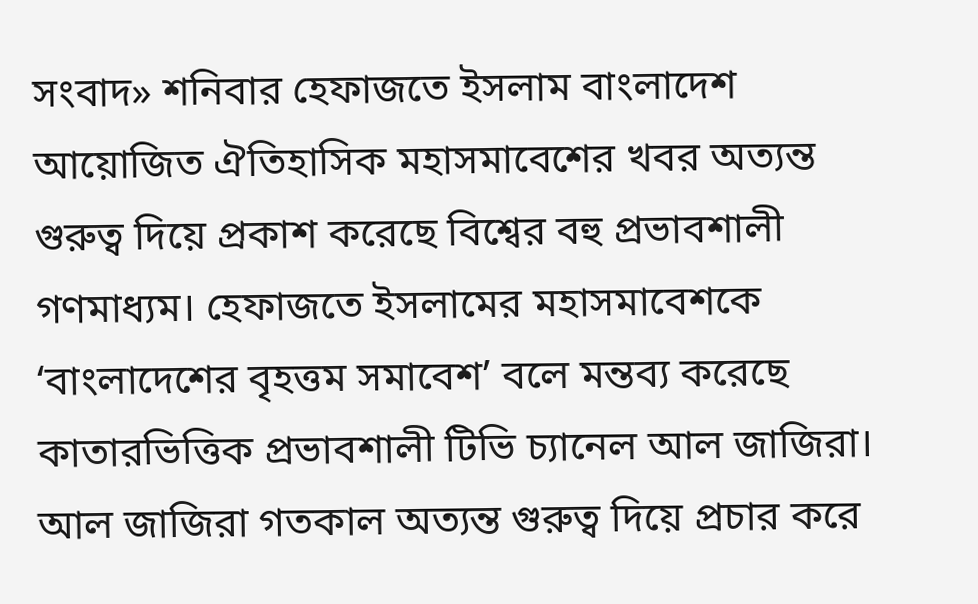সংবাদ» শনিবার হেফাজতে ইসলাম বাংলাদেশ আয়োজিত ঐতিহাসিক মহাসমাবেশের খবর অত্যন্ত গুরুত্ব দিয়ে প্রকাশ করেছে বিশ্বের বহু প্রভাবশালী গণমাধ্যম। হেফাজতে ইসলামের মহাসমাবেশকে ‘বাংলাদেশের বৃহত্তম সমাবেশ’ বলে মন্তব্য করেছে কাতারভিত্তিক প্রভাবশালী টিভি চ্যানেল আল জাজিরা। আল জাজিরা গতকাল অত্যন্ত গুরুত্ব দিয়ে প্রচার করে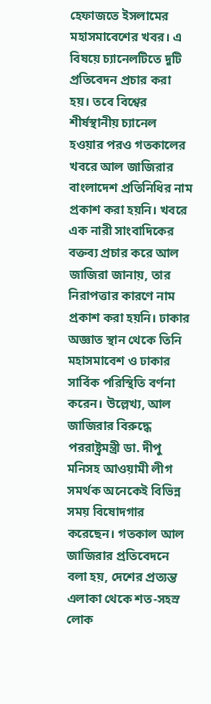হেফাজতে ইসলামের মহাসমাবেশের খবর। এ বিষয়ে চ্যানেলটিতে দুটি প্রতিবেদন প্রচার করা হয়। তবে বিশ্বের শীর্ষস্থানীয় চ্যানেল হওয়ার পরও গতকালের খবরে আল জাজিরার বাংলাদেশ প্রতিনিধির নাম প্রকাশ করা হয়নি। খবরে এক নারী সাংবাদিকের বক্তব্য প্রচার করে আল জাজিরা জানায়, তার নিরাপত্তার কারণে নাম প্রকাশ করা হয়নি। ঢাকার অজ্ঞাত স্থান থেকে তিনি মহাসমাবেশ ও ঢাকার সার্বিক পরিস্থিতি বর্ণনা করেন। উল্লেখ্য, আল জাজিরার বিরুদ্ধে পররাষ্ট্রমন্ত্রী ডা. দীপু মনিসহ আওয়ামী লীগ সমর্থক অনেকেই বিভিন্ন সময় বিষোদগার করেছেন। গতকাল আল জাজিরার প্রতিবেদনে বলা হয়, দেশের প্রত্যন্ত এলাকা থেকে শত-সহস্র লোক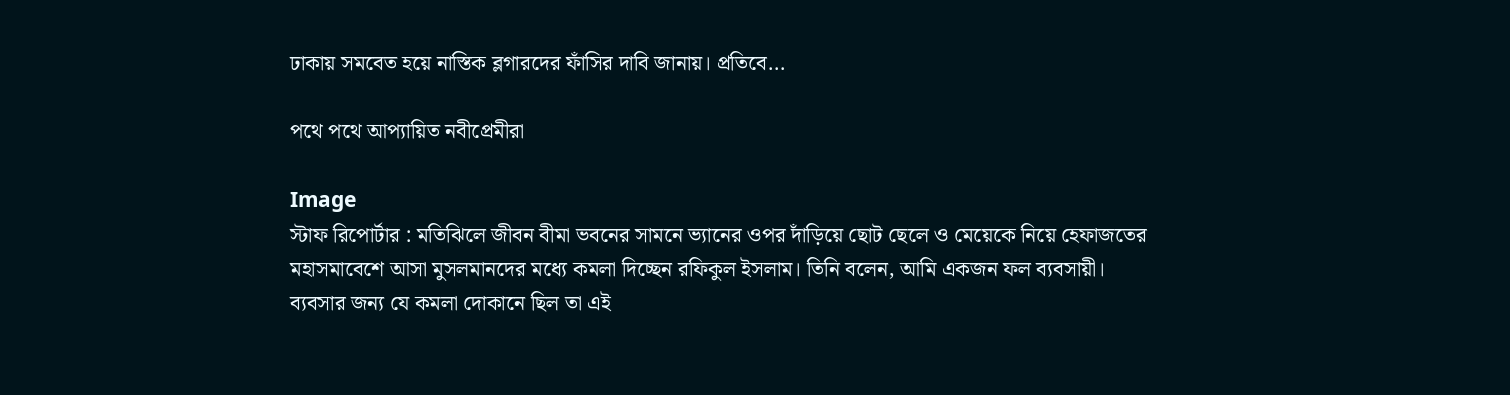ঢাকায় সমবেত হয়ে নাস্তিক ব্লগারদের ফাঁসির দাবি জানায়। প্রতিবে...

পথে পথে আপ্যায়িত নবীপ্রেমীরা

Image
স্টাফ রিপোর্টার : মতিঝিলে জীবন বীমা ভবনের সামনে ভ্যানের ওপর দাঁড়িয়ে ছোট ছেলে ও মেয়েকে নিয়ে হেফাজতের মহাসমাবেশে আসা মুসলমানদের মধ্যে কমলা দিচ্ছেন রফিকুল ইসলাম। তিনি বলেন, আমি একজন ফল ব্যবসায়ী। ব্যবসার জন্য যে কমলা দোকানে ছিল তা এই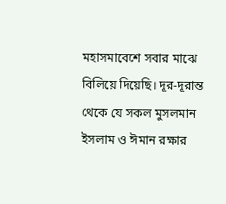মহাসমাবেশে সবার মাঝে বিলিয়ে দিয়েছি। দূর-দূরান্ত থেকে যে সকল মুসলমান ইসলাম ও ঈমান রক্ষার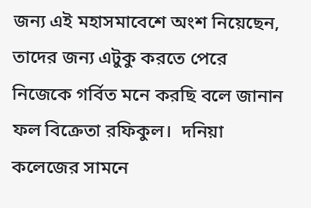জন্য এই মহাসমাবেশে অংশ নিয়েছেন, তাদের জন্য এটুকু করতে পেরে নিজেকে গর্বিত মনে করছি বলে জানান ফল বিক্রেতা রফিকুল।  দনিয়া কলেজের সামনে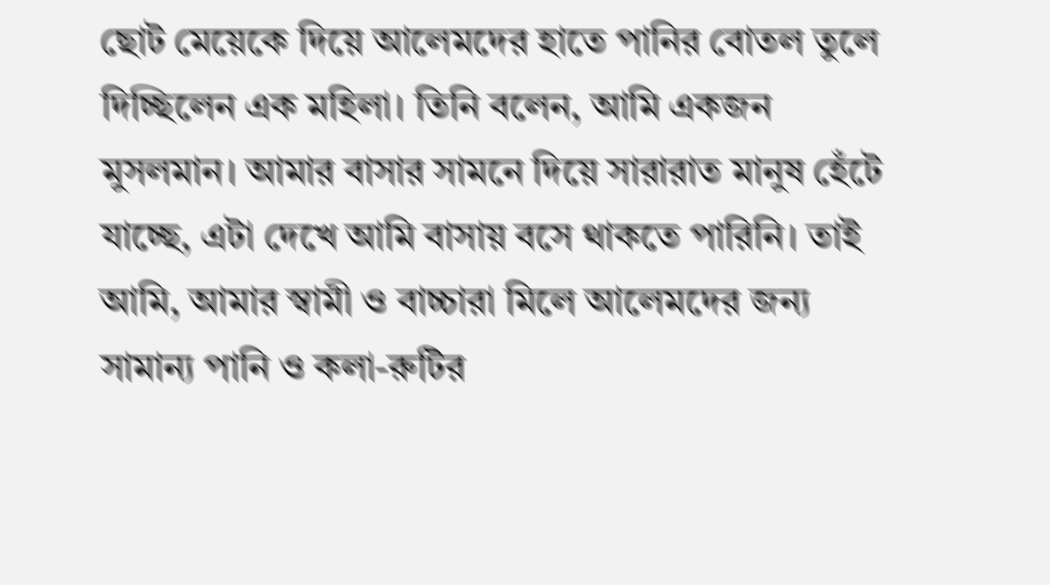ছোট মেয়েকে দিয়ে আলেমদের হাতে পানির বোতল তুলে দিচ্ছিলেন এক মহিলা। তিনি বলেন, আমি একজন মুসলমান। আমার বাসার সামনে দিয়ে সারারাত মানুষ হেঁটে যাচ্ছে, এটা দেখে আমি বাসায় বসে থাকতে পারিনি। তাই আমি, আমার স্বামী ও বাচ্চারা মিলে আলেমদের জন্য সামান্য পানি ও কলা-রুটির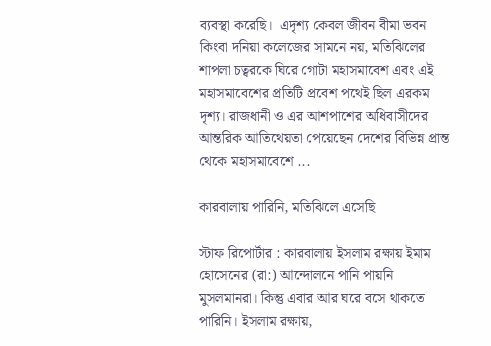ব্যবস্থা করেছি।  এদৃশ্য কেবল জীবন বীমা ভবন কিংবা দনিয়া কলেজের সামনে নয়, মতিঝিলের শাপলা চত্বরকে ঘিরে গোটা মহাসমাবেশ এবং এই মহাসমাবেশের প্রতিটি প্রবেশ পথেই ছিল এরকম দৃশ্য। রাজধানী ও এর আশপাশের অধিবাসীদের আন্তরিক আতিথেয়তা পেয়েছেন দেশের বিভিন্ন প্রান্ত থেকে মহাসমাবেশে ...

কারবালায় পারিনি, মতিঝিলে এসেছি

স্টাফ রিপোর্টার : কারবালায় ইসলাম রক্ষায় ইমাম হোসেনের (রা:) আন্দোলনে পানি পায়নি মুসলমানরা। কিন্তু এবার আর ঘরে বসে থাকতে পারিনি। ইসলাম রক্ষায়,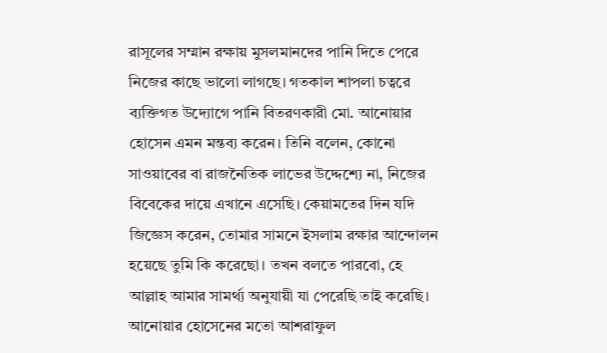রাসূলের সম্মান রক্ষায় মুসলমানদের পানি দিতে পেরে নিজের কাছে ভালো লাগছে। গতকাল শাপলা চত্বরে ব্যক্তিগত উদ্যোগে পানি বিতরণকারী মো. আনোয়ার হোসেন এমন মন্তব্য করেন। তিনি বলেন, কোনো সাওয়াবের বা রাজনৈতিক লাভের উদ্দেশ্যে না, নিজের বিবেকের দায়ে এখানে এসেছি। কেয়ামতের দিন যদি জিজ্ঞেস করেন, তোমার সামনে ইসলাম রক্ষার আন্দোলন হয়েছে তুমি কি করেছো। তখন বলতে পারবো, হে আল্লাহ আমার সামর্থ্য অনুযায়ী যা পেরেছি তাই করেছি। আনোয়ার হোসেনের মতো আশরাফুল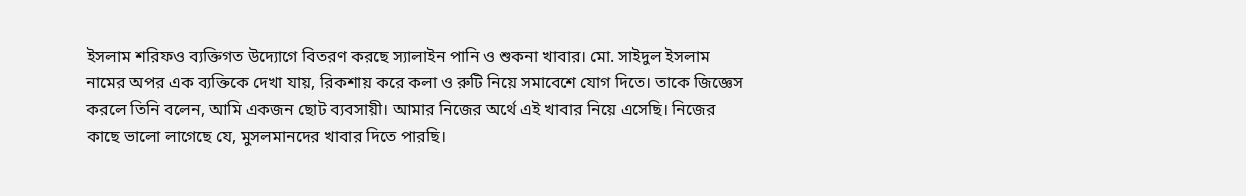ইসলাম শরিফও ব্যক্তিগত উদ্যোগে বিতরণ করছে স্যালাইন পানি ও শুকনা খাবার। মো. সাইদুল ইসলাম নামের অপর এক ব্যক্তিকে দেখা যায়, রিকশায় করে কলা ও রুটি নিয়ে সমাবেশে যোগ দিতে। তাকে জিজ্ঞেস করলে তিনি বলেন, আমি একজন ছোট ব্যবসায়ী। আমার নিজের অর্থে এই খাবার নিয়ে এসেছি। নিজের কাছে ভালো লাগেছে যে, মুসলমানদের খাবার দিতে পারছি।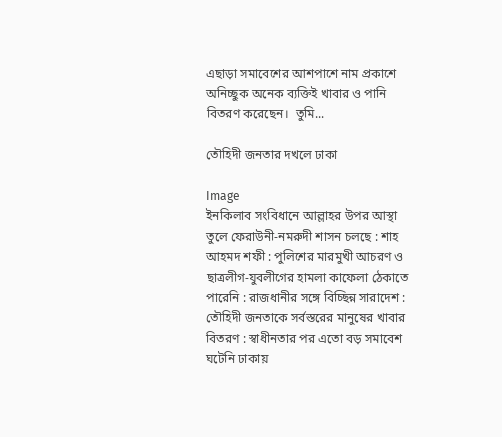এছাড়া সমাবেশের আশপাশে নাম প্রকাশে অনিচ্ছুক অনেক ব্যক্তিই খাবার ও পানি বিতরণ করেছেন।  তুমি...

তৌহিদী জনতার দখলে ঢাকা

Image
ইনকিলাব সংবিধানে আল্লাহর উপর আস্থা তুলে ফেরাউনী-নমরুদী শাসন চলছে : শাহ আহমদ শফী : পুলিশের মারমুখী আচরণ ও ছাত্রলীগ-যুবলীগের হামলা কাফেলা ঠেকাতে পারেনি : রাজধানীর সঙ্গে বিচ্ছিন্ন সারাদেশ : তৌহিদী জনতাকে সর্বস্তরের মানুষের খাবার বিতরণ : স্বাধীনতার পর এতো বড় সমাবেশ ঘটেনি ঢাকায়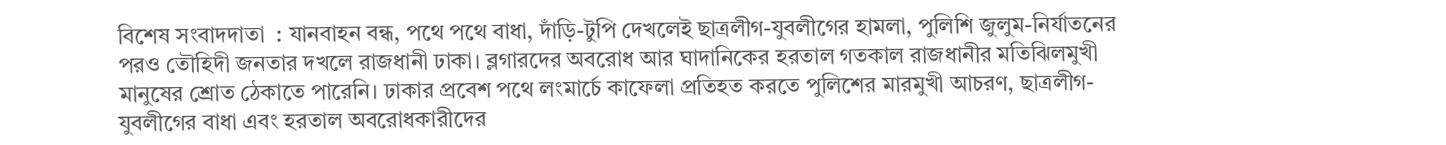বিশেষ সংবাদদাতা  : যানবাহন বন্ধ, পথে পথে বাধা, দাঁড়ি-টুপি দেখলেই ছাত্রলীগ-যুবলীগের হামলা, পুলিশি জুলুম-নির্যাতনের পরও তৌহিদী জনতার দখলে রাজধানী ঢাকা। ব্লগারদের অবরোধ আর ঘাদানিকের হরতাল গতকাল রাজধানীর মতিঝিলমুখী মানুষের শ্রোত ঠেকাতে পারেনি। ঢাকার প্রবেশ পথে লংমার্চে কাফেলা প্রতিহত করতে পুলিশের মারমুখী আচরণ, ছাত্রলীগ-যুবলীগের বাধা এবং হরতাল অবরোধকারীদের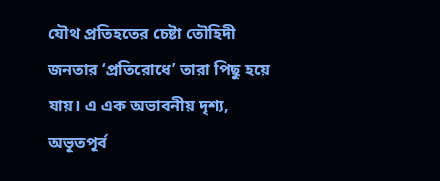যৌথ প্রতিহতের চেষ্টা তৌহিদী জনতার ‘প্রতিরোধে’ তারা পিছু হয়ে যায়। এ এক অভাবনীয় দৃশ্য, অভূতপূর্ব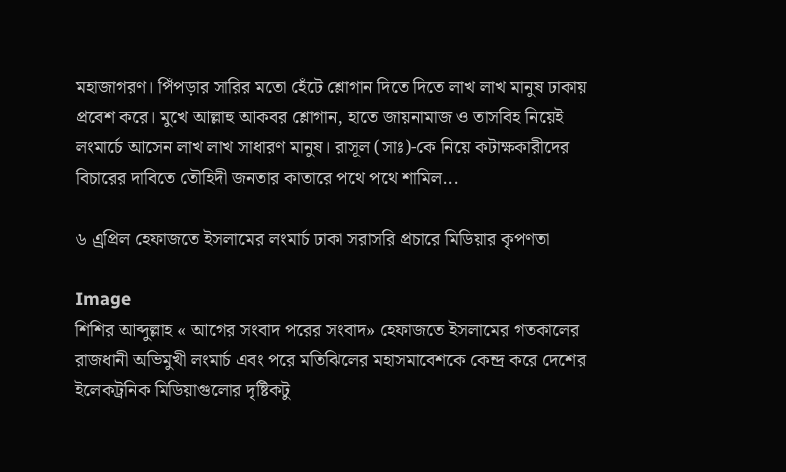মহাজাগরণ। পিঁপড়ার সারির মতো হেঁটে শ্লোগান দিতে দিতে লাখ লাখ মানুষ ঢাকায় প্রবেশ করে। মুখে আল্লাহু আকবর শ্লোগান, হাতে জায়নামাজ ও তাসবিহ নিয়েই লংমার্চে আসেন লাখ লাখ সাধারণ মানুষ। রাসূল (সাঃ)-কে নিয়ে কটাক্ষকারীদের বিচারের দাবিতে তৌহিদী জনতার কাতারে পথে পথে শামিল...

৬ এ্রপ্রিল হেফাজতে ইসলামের লংমার্চ ঢাকা সরাসরি প্রচারে মিডিয়ার কৃপণতা

Image
শিশির আব্দুল্লাহ « আগের সংবাদ পরের সংবাদ» হেফাজতে ইসলামের গতকালের রাজধানী অভিমুখী লংমার্চ এবং পরে মতিঝিলের মহাসমাবেশকে কেন্দ্র করে দেশের ইলেকট্রনিক মিডিয়াগুলোর দৃষ্টিকটু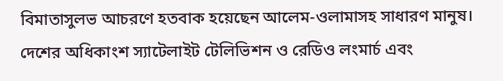বিমাতাসুলভ আচরণে হতবাক হয়েছেন আলেম-ওলামাসহ সাধারণ মানুষ। দেশের অধিকাংশ স্যাটেলাইট টেলিভিশন ও রেডিও লংমার্চ এবং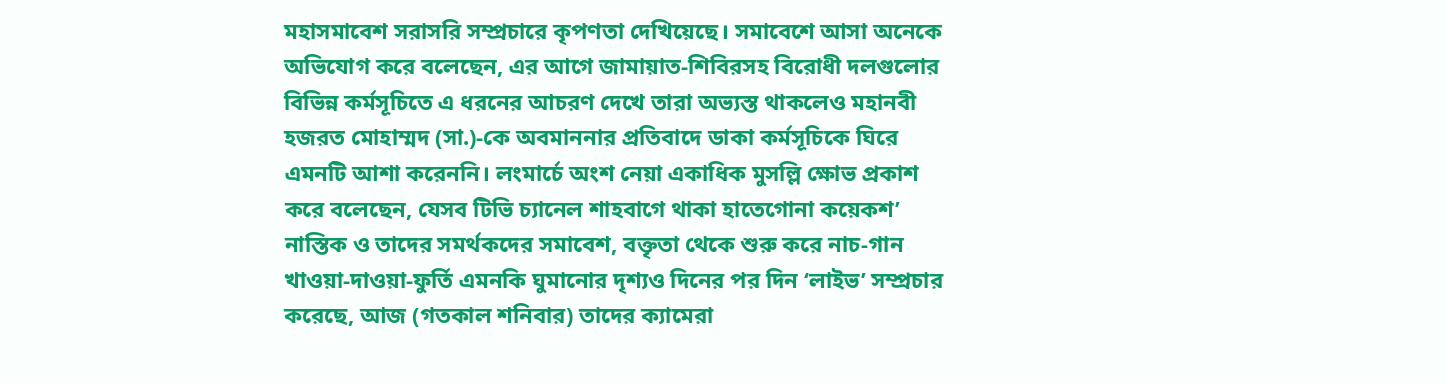মহাসমাবেশ সরাসরি সম্প্রচারে কৃপণতা দেখিয়েছে। সমাবেশে আসা অনেকে অভিযোগ করে বলেছেন, এর আগে জামায়াত-শিবিরসহ বিরোধী দলগুলোর বিভিন্ন কর্মসূচিতে এ ধরনের আচরণ দেখে তারা অভ্যস্ত থাকলেও মহানবী হজরত মোহাম্মদ (সা.)-কে অবমাননার প্রতিবাদে ডাকা কর্মসূচিকে ঘিরে এমনটি আশা করেননি। লংমার্চে অংশ নেয়া একাধিক মুসল্লি ক্ষোভ প্রকাশ করে বলেছেন, যেসব টিভি চ্যানেল শাহবাগে থাকা হাতেগোনা কয়েকশ’ নাস্তিক ও তাদের সমর্থকদের সমাবেশ, বক্তৃতা থেকে শুরু করে নাচ-গান খাওয়া-দাওয়া-ফুর্তি এমনকি ঘুমানোর দৃশ্যও দিনের পর দিন ‘লাইভ’ সম্প্রচার করেছে, আজ (গতকাল শনিবার) তাদের ক্যামেরা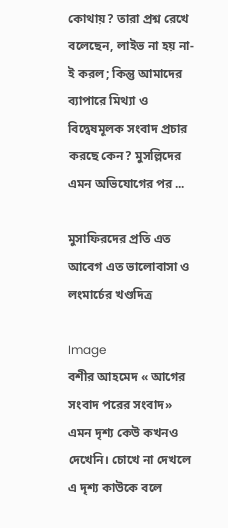কোথায়? তারা প্রশ্ন রেখে বলেছেন, লাইভ না হয় না-ই করল; কিন্তু আমাদের ব্যাপারে মিথ্যা ও বিদ্বেষমূলক সংবাদ প্রচার করছে কেন? মুসল্লিদের এমন অভিযোগের পর ...

মুসাফিরদের প্রতি এত আবেগ এত ভালোবাসা ও লংমার্চের খণ্ডদিত্র

Image
বশীর আহমেদ « আগের সংবাদ পরের সংবাদ» এমন দৃশ্য কেউ কখনও দেখেনি। চোখে না দেখলে এ দৃশ্য কাউকে বলে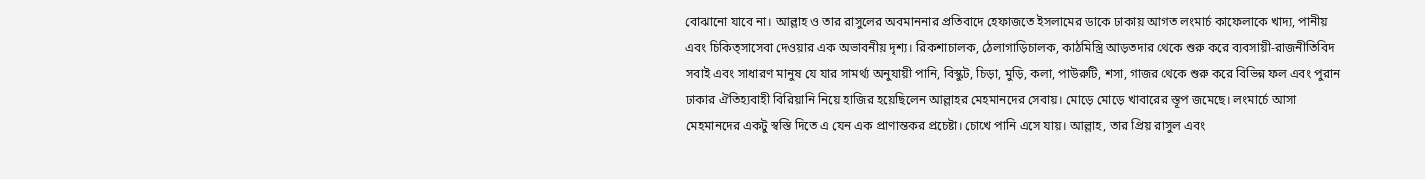বোঝানো যাবে না। আল্লাহ ও তার রাসুলের অবমাননার প্রতিবাদে হেফাজতে ইসলামের ডাকে ঢাকায় আগত লংমার্চ কাফেলাকে খাদ্য, পানীয় এবং চিকিত্সাসেবা দেওয়ার এক অভাবনীয় দৃশ্য। রিকশাচালক, ঠেলাগাড়িচালক, কাঠমিস্ত্রি আড়তদার থেকে শুরু করে ব্যবসায়ী-রাজনীতিবিদ সবাই এবং সাধারণ মানুষ যে যার সামর্থ্য অনুযায়ী পানি, বিস্কুট, চিড়া, মুড়ি, কলা, পাউরুটি, শসা, গাজর থেকে শুরু করে বিভিন্ন ফল এবং পুরান ঢাকার ঐতিহ্যবাহী বিরিয়ানি নিয়ে হাজির হয়েছিলেন আল্লাহর মেহমানদের সেবায়। মোড়ে মোড়ে খাবারের স্তূপ জমেছে। লংমার্চে আসা মেহমানদের একটু স্বস্তি দিতে এ যেন এক প্রাণান্তকর প্রচেষ্টা। চোখে পানি এসে যায়। আল্লাহ, তার প্রিয় রাসুল এবং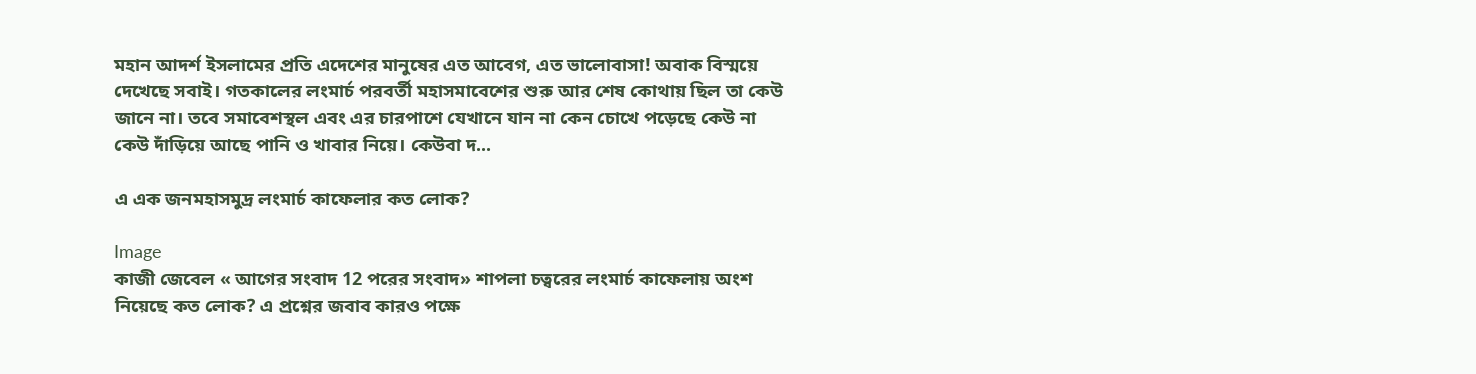মহান আদর্শ ইসলামের প্রতি এদেশের মানুষের এত আবেগ, এত ভালোবাসা! অবাক বিস্ময়ে দেখেছে সবাই। গতকালের লংমার্চ পরবর্তী মহাসমাবেশের শুরু আর শেষ কোথায় ছিল তা কেউ জানে না। তবে সমাবেশস্থল এবং এর চারপাশে যেখানে যান না কেন চোখে পড়েছে কেউ না কেউ দাঁড়িয়ে আছে পানি ও খাবার নিয়ে। কেউবা দ...

এ এক জনমহাসমুদ্র লংমার্চ কাফেলার কত লোক?

Image
কাজী জেবেল « আগের সংবাদ 12 পরের সংবাদ» শাপলা চত্বরের লংমার্চ কাফেলায় অংশ নিয়েছে কত লোক? এ প্রশ্নের জবাব কারও পক্ষে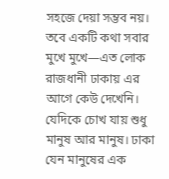সহজে দেয়া সম্ভব নয়। তবে একটি কথা সবার মুখে মুখে—এত লোক রাজধানী ঢাকায় এর আগে কেউ দেখেনি। যেদিকে চোখ যায় শুধু মানুষ আর মানুষ। ঢাকা যেন মানুষের এক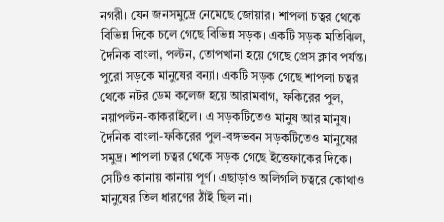নগরী। যেন জনসমুদ্রে নেমেছে জোয়ার। শাপলা চত্বর থেকে বিভিন্ন দিকে চলে গেছে বিভিন্ন সড়ক। একটি সড়ক মতিঝিল, দৈনিক বাংলা, পল্টন, তোপখানা হয়ে গেছে প্রেস ক্লাব পর্যন্ত। পুরো সড়কে মানুষের বন্যা। একটি সড়ক গেছে শাপলা চত্বর থেকে নটর ডেম কলেজ হয়ে আরামবাগ, ফকিরের পুল, নয়াপল্টন-কাকরাইলে। এ সড়কটিতেও মানুষ আর মানুষ। দৈনিক বাংলা-ফকিরের পুল-বঙ্গভবন সড়কটিতেও মানুষের সমুদ্র। শাপলা চত্বর থেকে সড়ক গেছে ইত্তেফাকের দিকে। সেটিও কানায় কানায় পূর্ণ। এছাড়াও অলিগলি চত্বরে কোথাও মানুষের তিল ধারণের ঠাঁই ছিল না।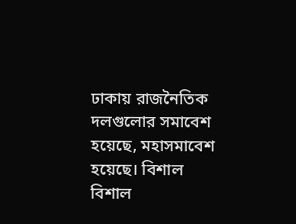ঢাকায় রাজনৈতিক দলগুলোর সমাবেশ হয়েছে, মহাসমাবেশ হয়েছে। বিশাল বিশাল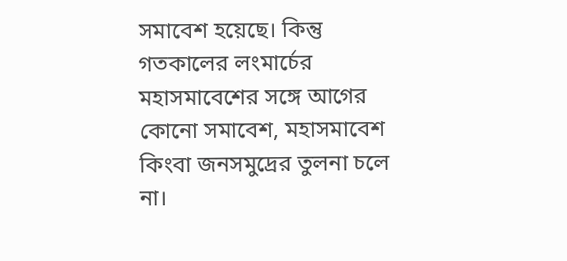সমাবেশ হয়েছে। কিন্তু গতকালের লংমার্চের মহাসমাবেশের সঙ্গে আগের কোনো সমাবেশ, মহাসমাবেশ কিংবা জনসমুদ্রের তুলনা চলে না।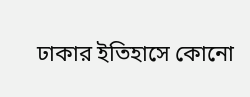ঢাকার ইতিহাসে কোনো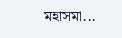মহাসমা...